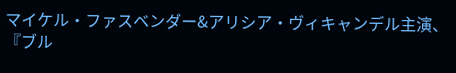マイケル・ファスベンダー&アリシア・ヴィキャンデル主演、『ブル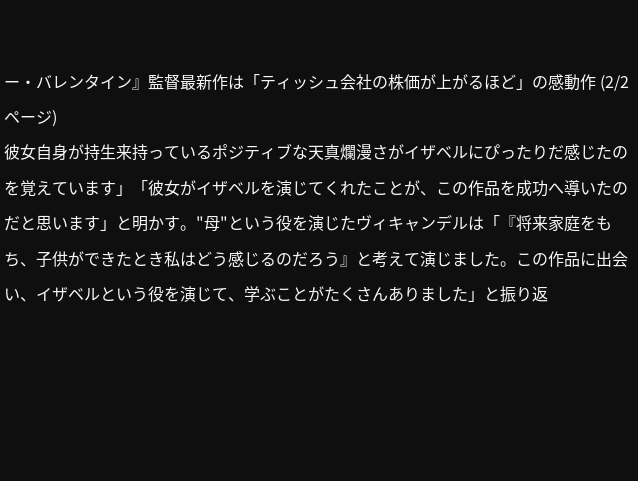ー・バレンタイン』監督最新作は「ティッシュ会社の株価が上がるほど」の感動作 (2/2ページ)
彼女自身が持生来持っているポジティブな天真爛漫さがイザベルにぴったりだ感じたのを覚えています」「彼女がイザベルを演じてくれたことが、この作品を成功へ導いたのだと思います」と明かす。"母"という役を演じたヴィキャンデルは「『将来家庭をもち、子供ができたとき私はどう感じるのだろう』と考えて演じました。この作品に出会い、イザベルという役を演じて、学ぶことがたくさんありました」と振り返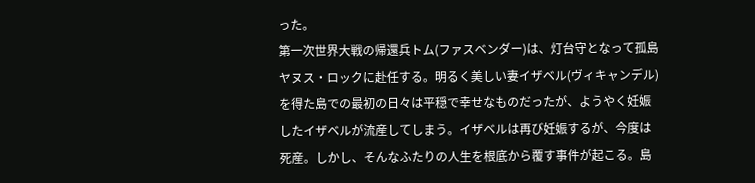った。
第一次世界大戦の帰還兵トム(ファスベンダー)は、灯台守となって孤島ヤヌス・ロックに赴任する。明るく美しい妻イザベル(ヴィキャンデル)を得た島での最初の日々は平穏で幸せなものだったが、ようやく妊娠したイザベルが流産してしまう。イザベルは再び妊娠するが、今度は死産。しかし、そんなふたりの人生を根底から覆す事件が起こる。島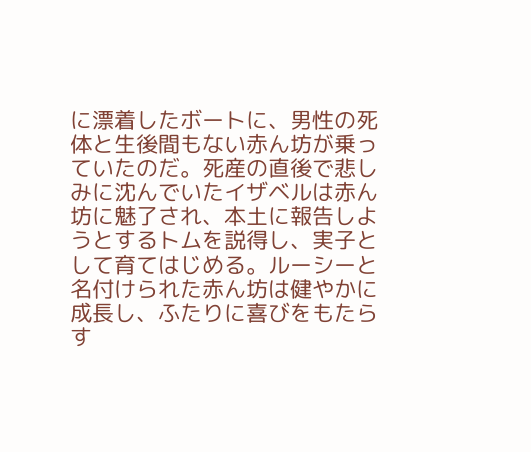に漂着したボートに、男性の死体と生後間もない赤ん坊が乗っていたのだ。死産の直後で悲しみに沈んでいたイザベルは赤ん坊に魅了され、本土に報告しようとするトムを説得し、実子として育てはじめる。ルーシーと名付けられた赤ん坊は健やかに成長し、ふたりに喜びをもたらす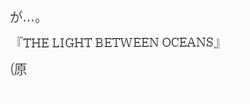が...。
『THE LIGHT BETWEEN OCEANS』(原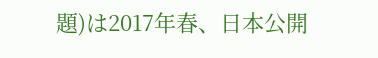題)は2017年春、日本公開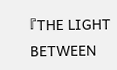『THE LIGHT BETWEEN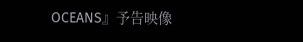OCEANS』予告映像